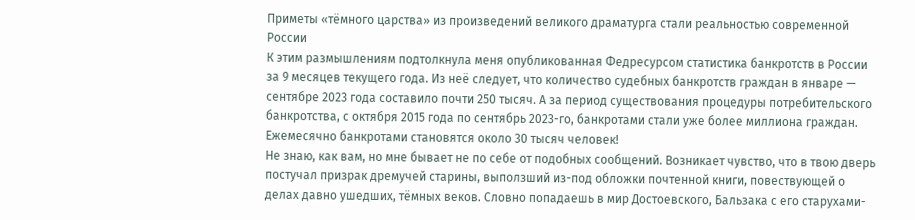Приметы «тёмного царства» из произведений великого драматурга стали реальностью современной России
К этим размышлениям подтолкнула меня опубликованная Федресурсом статистика банкротств в России за 9 месяцев текущего года. Из неё следует, что количество судебных банкротств граждан в январе — сентябре 2023 года составило почти 250 тысяч. А за период существования процедуры потребительского банкротства, с октября 2015 года по сентябрь 2023-го, банкротами стали уже более миллиона граждан. Ежемесячно банкротами становятся около 30 тысяч человек!
Не знаю, как вам, но мне бывает не по себе от подобных сообщений. Возникает чувство, что в твою дверь постучал призрак дремучей старины, выползший из-под обложки почтенной книги, повествующей о делах давно ушедших, тёмных веков. Словно попадаешь в мир Достоевского, Бальзака с его старухами-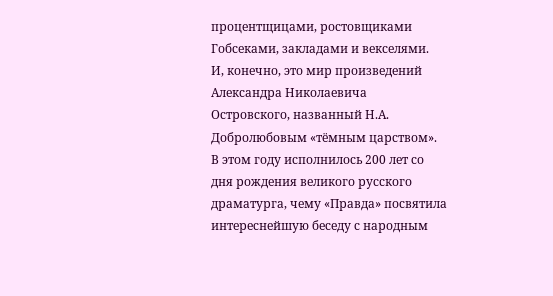процентщицами, ростовщиками Гобсеками, закладами и векселями.
И, конечно, это мир произведений Александра Николаевича Островского, названный Н.А. Добролюбовым «тёмным царством». В этом году исполнилось 200 лет со дня рождения великого русского драматурга, чему «Правда» посвятила интереснейшую беседу с народным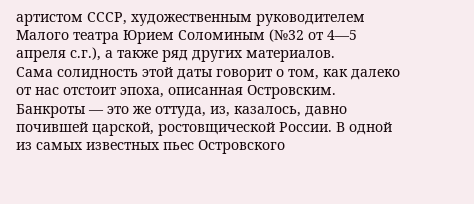артистом СССР, художественным руководителем Малого театра Юрием Соломиным (№32 от 4—5 апреля с.г.), а также ряд других материалов.
Сама солидность этой даты говорит о том, как далеко от нас отстоит эпоха, описанная Островским. Банкроты — это же оттуда, из, казалось, давно почившей царской, ростовщической России. В одной из самых известных пьес Островского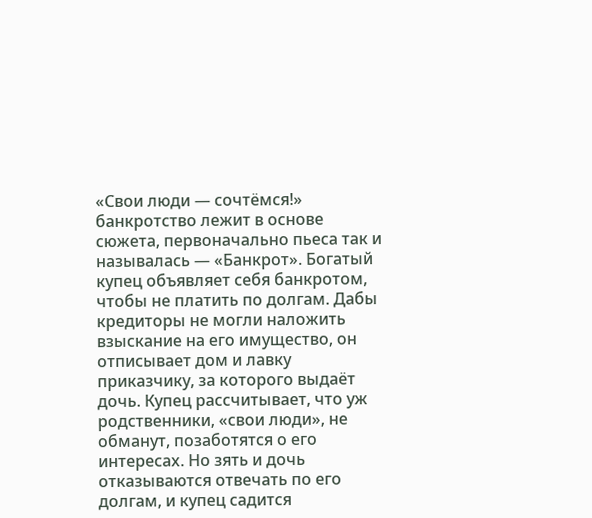«Свои люди — сочтёмся!» банкротство лежит в основе сюжета, первоначально пьеса так и называлась — «Банкрот». Богатый купец объявляет себя банкротом, чтобы не платить по долгам. Дабы кредиторы не могли наложить взыскание на его имущество, он отписывает дом и лавку приказчику, за которого выдаёт дочь. Купец рассчитывает, что уж родственники, «свои люди», не обманут, позаботятся о его интересах. Но зять и дочь отказываются отвечать по его долгам, и купец садится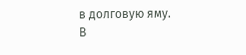в долговую яму.
В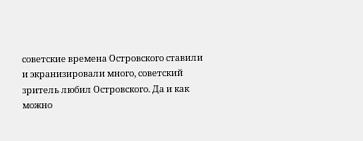советские времена Островского ставили и экранизировали много, советский зритель любил Островского. Да и как можно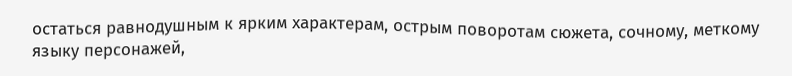остаться равнодушным к ярким характерам, острым поворотам сюжета, сочному, меткому языку персонажей,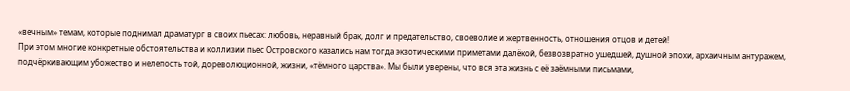«вечным» темам, которые поднимал драматург в своих пьесах: любовь, неравный брак, долг и предательство, своеволие и жертвенность, отношения отцов и детей!
При этом многие конкретные обстоятельства и коллизии пьес Островского казались нам тогда экзотическими приметами далёкой, безвозвратно ушедшей, душной эпохи, архаичным антуражем, подчёркивающим убожество и нелепость той, дореволюционной, жизни, «тёмного царства». Мы были уверены, что вся эта жизнь с её заёмными письмами,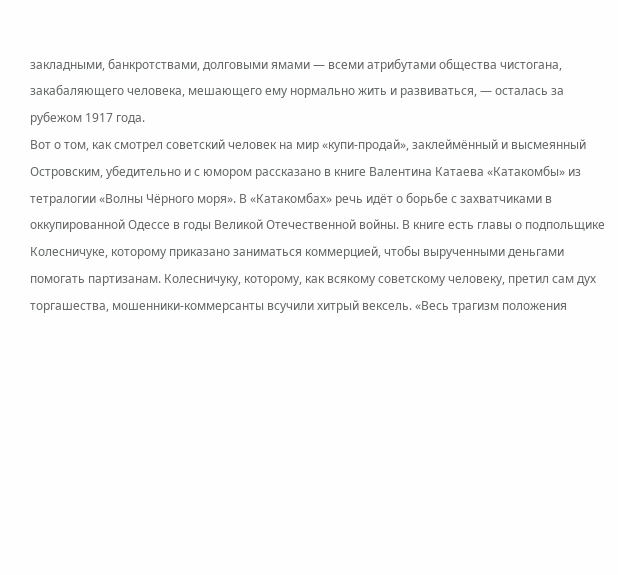закладными, банкротствами, долговыми ямами — всеми атрибутами общества чистогана, закабаляющего человека, мешающего ему нормально жить и развиваться, — осталась за рубежом 1917 года.
Вот о том, как смотрел советский человек на мир «купи-продай», заклеймённый и высмеянный Островским, убедительно и с юмором рассказано в книге Валентина Катаева «Катакомбы» из тетралогии «Волны Чёрного моря». В «Катакомбах» речь идёт о борьбе с захватчиками в оккупированной Одессе в годы Великой Отечественной войны. В книге есть главы о подпольщике Колесничуке, которому приказано заниматься коммерцией, чтобы вырученными деньгами помогать партизанам. Колесничуку, которому, как всякому советскому человеку, претил сам дух торгашества, мошенники-коммерсанты всучили хитрый вексель. «Весь трагизм положения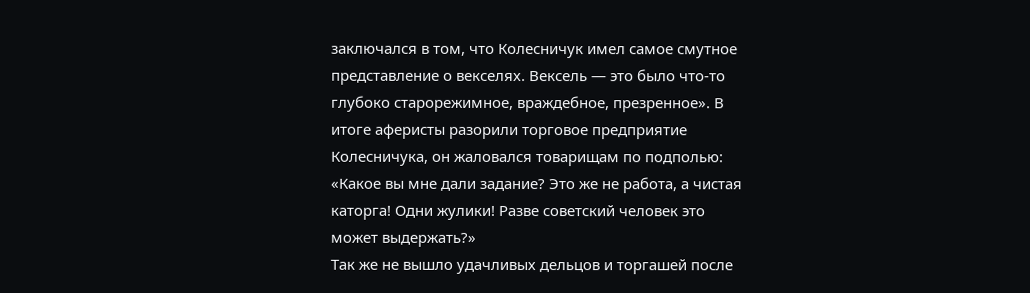заключался в том, что Колесничук имел самое смутное представление о векселях. Вексель — это было что-то глубоко старорежимное, враждебное, презренное». В итоге аферисты разорили торговое предприятие Колесничука, он жаловался товарищам по подполью: «Какое вы мне дали задание? Это же не работа, а чистая каторга! Одни жулики! Разве советский человек это может выдержать?»
Так же не вышло удачливых дельцов и торгашей после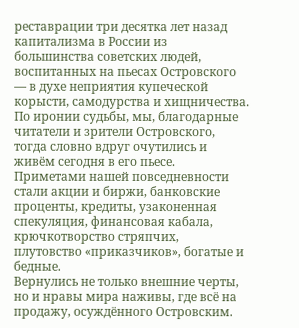реставрации три десятка лет назад капитализма в России из большинства советских людей, воспитанных на пьесах Островского — в духе неприятия купеческой корысти, самодурства и хищничества. По иронии судьбы, мы, благодарные читатели и зрители Островского, тогда словно вдруг очутились и живём сегодня в его пьесе. Приметами нашей повседневности стали акции и биржи, банковские проценты, кредиты, узаконенная спекуляция, финансовая кабала, крючкотворство стряпчих, плутовство «приказчиков», богатые и бедные.
Вернулись не только внешние черты, но и нравы мира наживы, где всё на продажу, осуждённого Островским.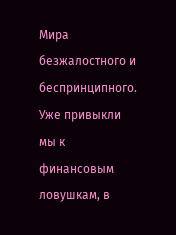Мира безжалостного и беспринципного. Уже привыкли мы к финансовым ловушкам, в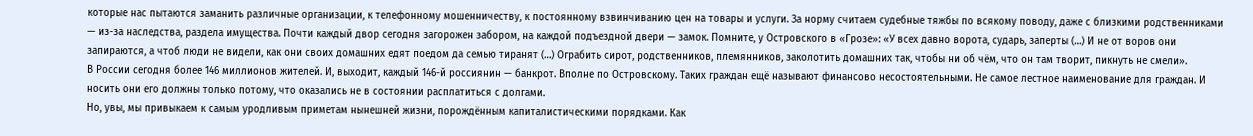которые нас пытаются заманить различные организации, к телефонному мошенничеству, к постоянному взвинчиванию цен на товары и услуги. За норму считаем судебные тяжбы по всякому поводу, даже с близкими родственниками — из-за наследства, раздела имущества. Почти каждый двор сегодня загорожен забором, на каждой подъездной двери — замок. Помните, у Островского в «Грозе»: «У всех давно ворота, сударь, заперты (…) И не от воров они запираются, а чтоб люди не видели, как они своих домашних едят поедом да семью тиранят (…) Ограбить сирот, родственников, племянников, заколотить домашних так, чтобы ни об чём, что он там творит, пикнуть не смели».
В России сегодня более 146 миллионов жителей. И, выходит, каждый 146-й россиянин — банкрот. Вполне по Островскому. Таких граждан ещё называют финансово несостоятельными. Не самое лестное наименование для граждан. И носить они его должны только потому, что оказались не в состоянии расплатиться с долгами.
Но, увы, мы привыкаем к самым уродливым приметам нынешней жизни, порождённым капиталистическими порядками. Как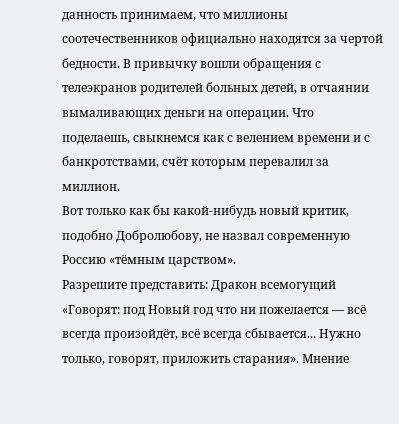данность принимаем, что миллионы соотечественников официально находятся за чертой бедности. В привычку вошли обращения с телеэкранов родителей больных детей, в отчаянии вымаливающих деньги на операции. Что поделаешь, свыкнемся как с велением времени и с банкротствами, счёт которым перевалил за миллион.
Вот только как бы какой-нибудь новый критик, подобно Добролюбову, не назвал современную Россию «тёмным царством».
Разрешите представить: Дракон всемогущий
«Говорят: под Новый год что ни пожелается — всё всегда произойдёт, всё всегда сбывается... Нужно только, говорят, приложить старания». Мнение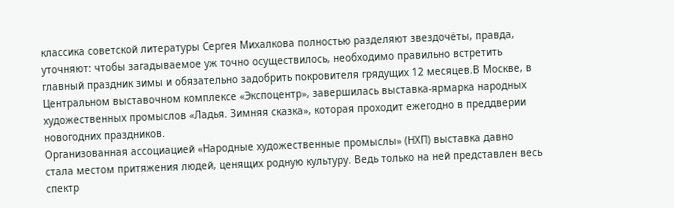классика советской литературы Сергея Михалкова полностью разделяют звездочёты, правда, уточняют: чтобы загадываемое уж точно осуществилось, необходимо правильно встретить главный праздник зимы и обязательно задобрить покровителя грядущих 12 месяцев.В Москве, в Центральном выставочном комплексе «Экспоцентр», завершилась выставка-ярмарка народных художественных промыслов «Ладья. Зимняя сказка», которая проходит ежегодно в преддверии новогодних праздников.
Организованная ассоциацией «Народные художественные промыслы» (НХП) выставка давно стала местом притяжения людей, ценящих родную культуру. Ведь только на ней представлен весь спектр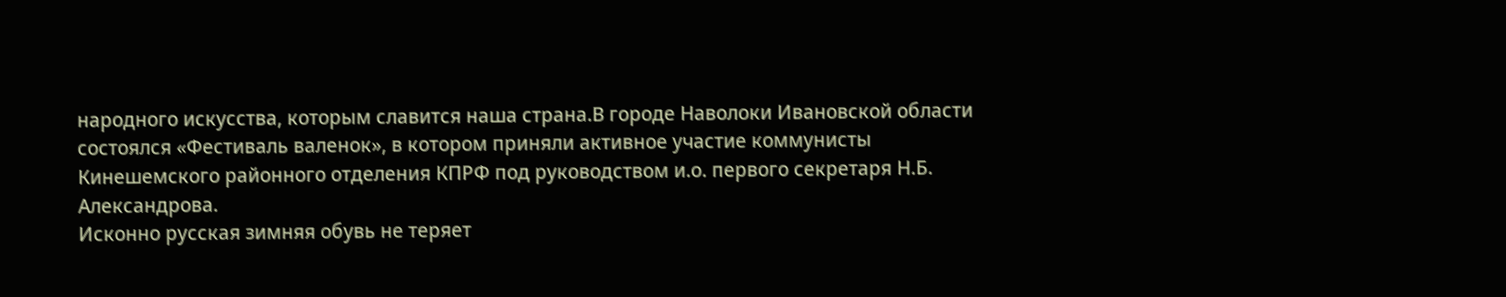народного искусства, которым славится наша страна.В городе Наволоки Ивановской области состоялся «Фестиваль валенок», в котором приняли активное участие коммунисты Кинешемского районного отделения КПРФ под руководством и.о. первого секретаря Н.Б. Александрова.
Исконно русская зимняя обувь не теряет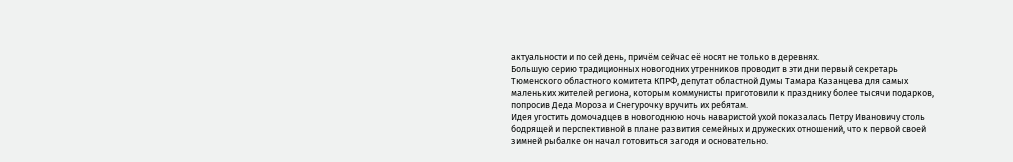актуальности и по сей день, причём сейчас её носят не только в деревнях.
Большую серию традиционных новогодних утренников проводит в эти дни первый секретарь Тюменского областного комитета КПРФ, депутат областной Думы Тамара Казанцева для самых маленьких жителей региона, которым коммунисты приготовили к празднику более тысячи подарков, попросив Деда Мороза и Снегурочку вручить их ребятам.
Идея угостить домочадцев в новогоднюю ночь наваристой ухой показалась Петру Ивановичу столь бодрящей и перспективной в плане развития семейных и дружеских отношений, что к первой своей зимней рыбалке он начал готовиться загодя и основательно.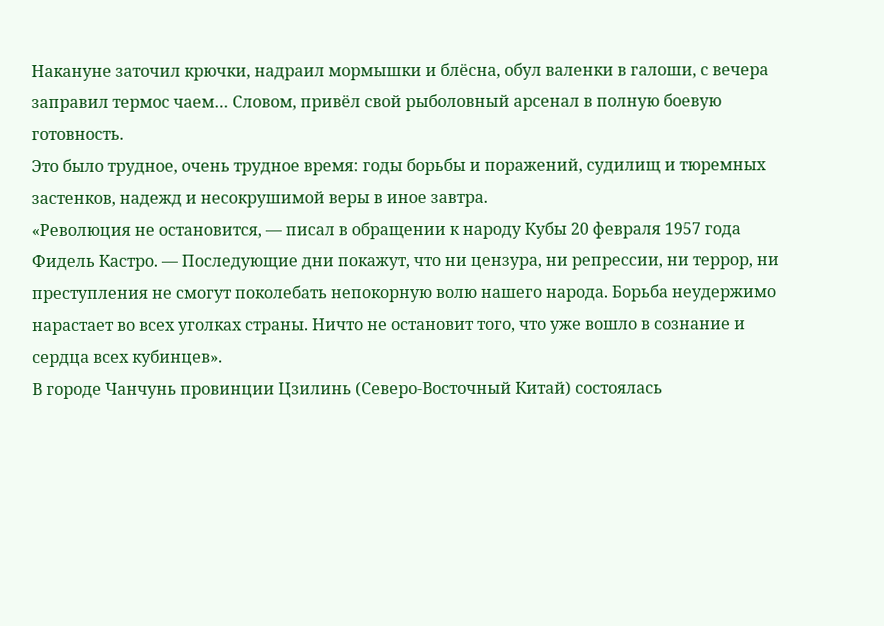Накануне заточил крючки, надраил мормышки и блёсна, обул валенки в галоши, с вечера заправил термос чаем… Словом, привёл свой рыболовный арсенал в полную боевую готовность.
Это было трудное, очень трудное время: годы борьбы и поражений, судилищ и тюремных застенков, надежд и несокрушимой веры в иное завтра.
«Революция не остановится, — писал в обращении к народу Кубы 20 февраля 1957 года Фидель Кастро. — Последующие дни покажут, что ни цензура, ни репрессии, ни террор, ни преступления не смогут поколебать непокорную волю нашего народа. Борьба неудержимо нарастает во всех уголках страны. Ничто не остановит того, что уже вошло в сознание и сердца всех кубинцев».
В городе Чанчунь провинции Цзилинь (Северо-Восточный Китай) состоялась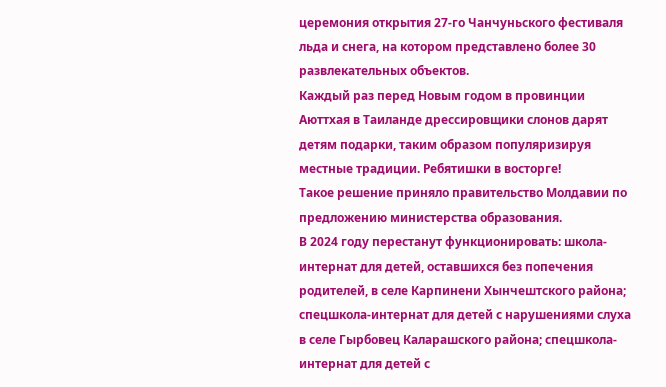церемония открытия 27-го Чанчуньского фестиваля льда и снега, на котором представлено более 30 развлекательных объектов.
Каждый раз перед Новым годом в провинции Аюттхая в Таиланде дрессировщики слонов дарят детям подарки, таким образом популяризируя местные традиции. Ребятишки в восторге!
Такое решение приняло правительство Молдавии по предложению министерства образования.
В 2024 году перестанут функционировать: школа-интернат для детей, оставшихся без попечения родителей, в селе Карпинени Хынчештского района; спецшкола-интернат для детей с нарушениями слуха в селе Гырбовец Каларашского района; спецшкола-интернат для детей с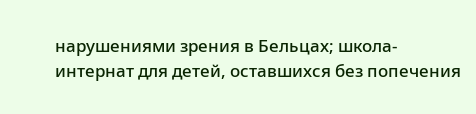нарушениями зрения в Бельцах; школа-интернат для детей, оставшихся без попечения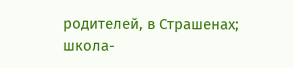родителей, в Страшенах; школа-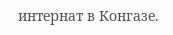интернат в Конгазе.